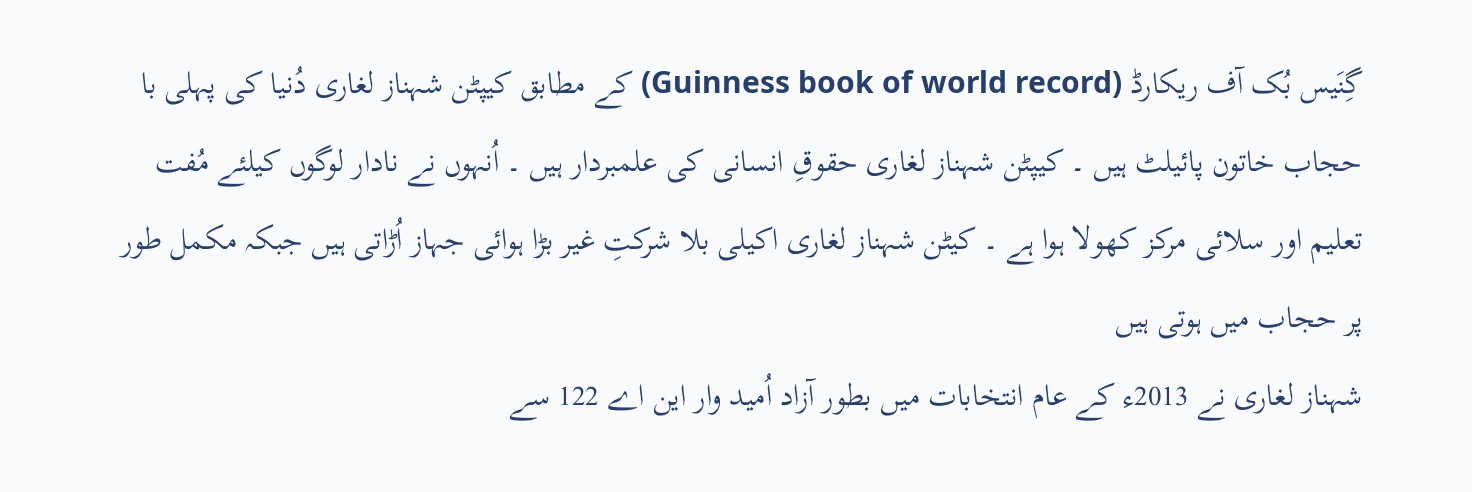گِنَیس بُک آف ریکارڈ (Guinness book of world record) کے مطابق کیپٹن شہناز لغاری دُنیا کی پہلی با حجاب خاتون پائیلٹ ہیں ۔ کیپٹن شہناز لغاری حقوقِ انسانی کی علمبردار ہیں ۔ اُنہوں نے نادار لوگوں کیلئے مُفت تعلیم اور سلائی مرکز کھولا ہوا ہے ۔ کیٹن شہناز لغاری اکیلی بلا شرکتِ غیر بڑا ہوائی جہاز اُڑاتی ہیں جبکہ مکمل طور پر حجاب میں ہوتی ہیں
شہناز لغاری نے 2013ء کے عام انتخابات میں بطور آزاد اُمید وار این اے 122 سے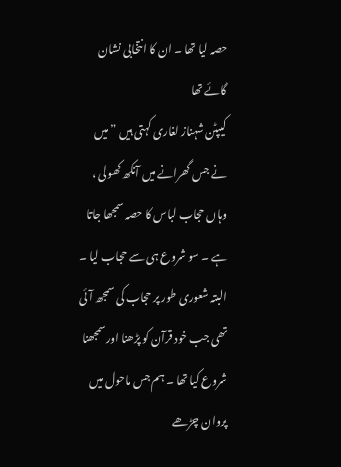حصہ لیا تھا ۔ ان کا انتخابی نشان گائے تھا
کیپٹن شہناز لغاری کہتی ہیں ” میں نے جس گھرانے میں آنکھ کھولی ، وہاں حجاب لباس کا حصہ سمجھا جاتا ہے ۔ سو شروع ہی سے حجاب لیا ۔ البتہ شعوری طور پر حجاب کی سمجھ آئی تھی جب خود قرآن کو پڑھنا اورسمجھنا شروع کیا تھا ۔ ہم جس ماحول میں پروان چڑھے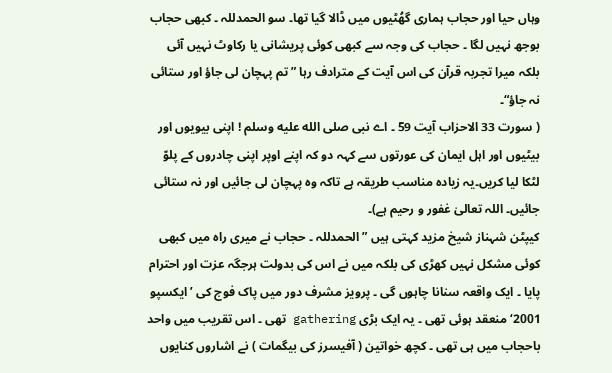وہاں حیا اور حجاب ہماری گھُٹیوں میں ڈالا گیا تھا۔ سو الحمدللہ ۔ کبھی حجاب بوجھ نہیں لگا ۔ حجاب کی وجہ سے کبھی کوئی پریشانی یا رکاوٹ نہیں آئی بلکہ میرا تجربہ قرآن کی اس آیت کے مترادف رہا ” تم پہچان لی جاؤ اور ستائی نہ جاؤ“۔
( سورت 33 الاحزاب آیت 59 ۔ اے نبی صلى الله عليه وسلم ! اپنی بیویوں اور بیٹیوں اور اہل ایمان کی عورتوں سے کہہ دو کہ اپنے اوپر اپنی چادروں کے پلوّ لٹکا لیا کریں۔یہ زیادہ مناسب طریقہ ہے تاکہ وہ پہچان لی جائیں اور نہ ستائی جائیں۔ اللہ تعالیٰ غفور و رحیم ہے)۔
کیپٹن شہناز شیخ مزید کہتی ہیں ” الحمدللہ ۔ حجاب نے میری راہ میں کبھی کوئی مشکل نہیں کھڑی کی بلکہ میں نے اس کی بدولت ہرجگہ عزت اور احترام پایا ۔ ایک واقعہ سنانا چاہوں گی ۔ پرویز مشرف دور میں پاک فوج کی ’ایکسپو 2001‘ منعقد ہوئی تھی ۔ یہ ایک بڑی gathering تھی ۔ اس تقریب میں واحد باحجاب میں ہی تھی ۔ کچھ خواتین ( آفیسرز کی بیگمات ) نے اشاروں کنایوں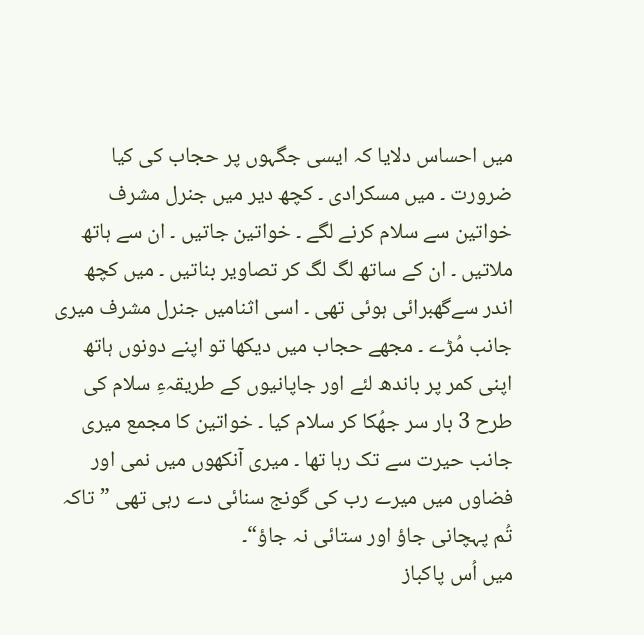میں احساس دلایا کہ ایسی جگہوں پر حجاب کی کیا ضرورت ۔ میں مسکرادی ۔ کچھ دیر میں جنرل مشرف خواتین سے سلام کرنے لگے ۔ خواتین جاتیں ۔ ان سے ہاتھ ملاتیں ۔ ان کے ساتھ لگ لگ کر تصاویر بناتیں ۔ میں کچھ اندر سےگھبرائی ہوئی تھی ۔ اسی اثنامیں جنرل مشرف میری جانب مُڑے ۔ مجھے حجاب میں دیکھا تو اپنے دونوں ہاتھ اپنی کمر پر باندھ لئے اور جاپانیوں کے طریقہءِ سلام کی طرح 3 بار سر جھُکا کر سلام کیا ۔ خواتین کا مجمع میری جانب حیرت سے تک رہا تھا ۔ میری آنکھوں میں نمی اور فضاوں میں میرے رب کی گونج سنائی دے رہی تھی ”تاکہ تُم پہچانی جاؤ اور ستائی نہ جاؤ“۔
میں اُس پاکباز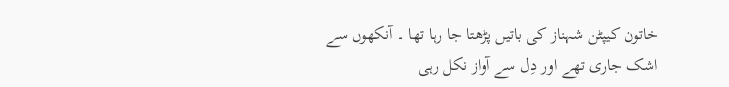خاتون کیپٹن شہناز کی باتیں پڑھتا جا رہا تھا ۔ آنکھوں سے اشک جاری تھے اور دِل سے آواز نکل رہی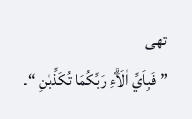تھی
” فَبِاَيِّ اٰلَاۗءِ رَبِّكُمَا تُكَذِّبٰنِ “۔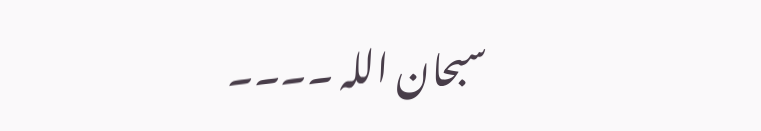سبحان اللہ ۔۔۔۔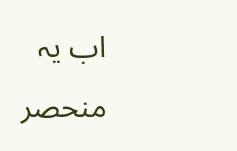اب یہ منحصر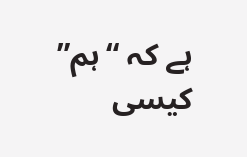ہے کہ “ہم” کیسی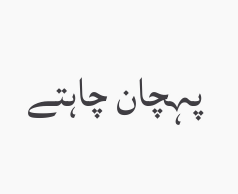پہچان چاہتے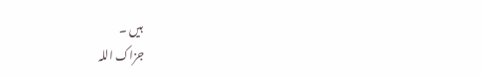ہیں ۔
جزاک اللہ